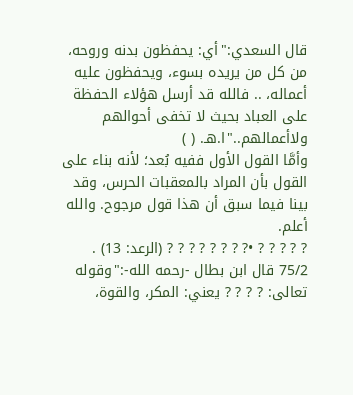قال السعدي:"أي: يحفظون بدنه وروحه، من كل من يريده بسوء، ويحفظون عليه أعماله، .. فالله قد أرسل هؤلاء الحفظة على العباد بحيث لا تخفى أحوالهم ولاأعمالهم.."ا.هـ. ( )
وأمَّا القول الأول ففيه بُعد؛ لأنه بناء على القول بأن المراد بالمعقبات الحرس، وقد بينا فيما سبق أن هذا قول مرجوح. والله أعلم.
? ? ? ? ? •? ? ? ? ? ? ? ? (الرعد: 13) .
75/2 قال ابن بطال -رحمه الله-:"وقوله تعالى: ? ? ? ? يعني: المكر، والقوة،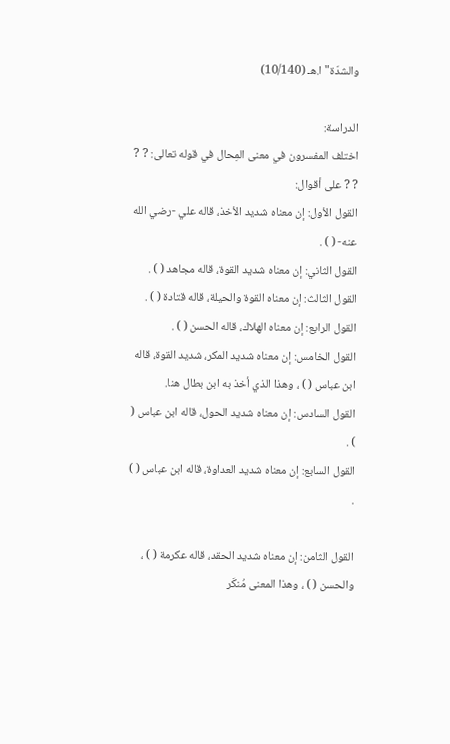والشدّة"ا.هـ (10/140)

الدراسة:
اختلف المفسرون في معنى المِحال في قوله تعالى: ? ? ? ? على أقوال:
القول الأول: إن معناه شديد الأخذ، قاله علي -رضي الله عنه- ( ) .
القول الثاني: إن معناه شديد القوة، قاله مجاهد ( ) .
القول الثالث: إن معناه القوة والحيلة، قاله قتادة ( ) .
القول الرابع: إن معناه الهلاك، قاله الحسن ( ) .
القول الخامس: إن معناه شديد المكر، شديد القوة، قاله ابن عباس ( ) ، وهذا الذي أخذ به ابن بطال هنا.
القول السادس: إن معناه شديد الحول، قاله ابن عباس ( ) .
القول السابع: إن معناه شديد العداوة، قاله ابن عباس ( ) .

القول الثامن: إن معناه شديد الحقد، قاله عكرمة ( ) ، والحسن ( ) ، وهذا المعنى مُنكَر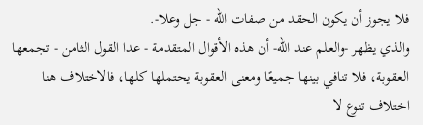فلا يجوز أن يكون الحقد من صفات الله - جل وعلا-.
والذي يظهر -والعلم عند الله- أن هذه الأقوال المتقدمة - عدا القول الثامن - تجمعها العقوبة، فلا تنافي بينها جميعًا ومعنى العقوبة يحتملها كلها، فالاختلاف هنا اختلاف تنوع لا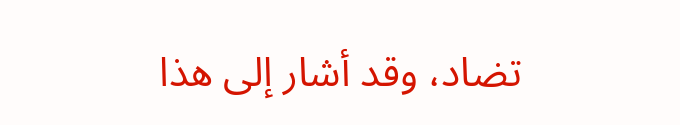تضاد، وقد أشار إلى هذا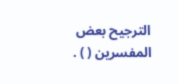الترجيح بعض المفسرين ( ) .